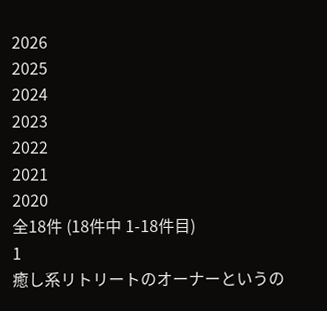2026
2025
2024
2023
2022
2021
2020
全18件 (18件中 1-18件目)
1
癒し系リトリートのオーナーというの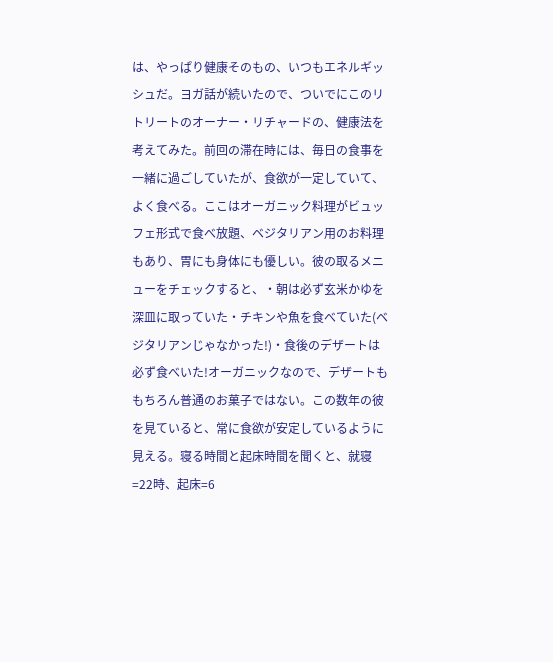は、やっぱり健康そのもの、いつもエネルギッシュだ。ヨガ話が続いたので、ついでにこのリトリートのオーナー・リチャードの、健康法を考えてみた。前回の滞在時には、毎日の食事を一緒に過ごしていたが、食欲が一定していて、よく食べる。ここはオーガニック料理がビュッフェ形式で食べ放題、ベジタリアン用のお料理もあり、胃にも身体にも優しい。彼の取るメニューをチェックすると、・朝は必ず玄米かゆを深皿に取っていた・チキンや魚を食べていた(ベジタリアンじゃなかった!)・食後のデザートは必ず食べいた!オーガニックなので、デザートももちろん普通のお菓子ではない。この数年の彼を見ていると、常に食欲が安定しているように見える。寝る時間と起床時間を聞くと、就寝=22時、起床=6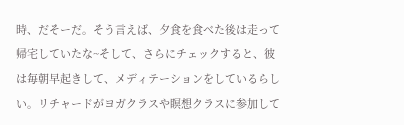時、だそーだ。そう言えば、夕食を食べた後は走って帰宅していたな~そして、さらにチェックすると、彼は毎朝早起きして、メディテーションをしているらしい。リチャードがヨガクラスや瞑想クラスに参加して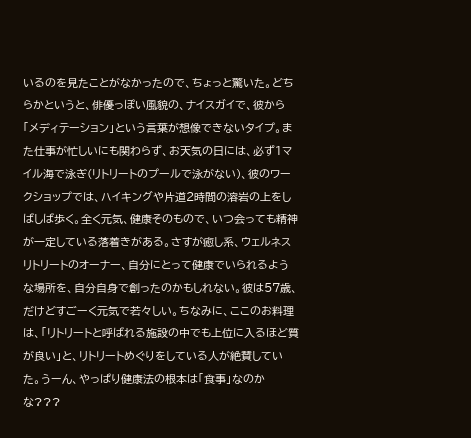いるのを見たことがなかったので、ちょっと驚いた。どちらかというと、俳優っぽい風貌の、ナイスガイで、彼から「メディテーション」という言葉が想像できないタイプ。また仕事が忙しいにも関わらず、お天気の日には、必ず1マイル海で泳ぎ(リトリートのプールで泳がない)、彼のワークショップでは、ハイキングや片道2時間の溶岩の上をしばしば歩く。全く元気、健康そのもので、いつ会っても精神が一定している落着きがある。さすが癒し系、ウェルネスリトリートのオーナー、自分にとって健康でいられるような場所を、自分自身で創ったのかもしれない。彼は57歳、だけどすごーく元気で若々しい。ちなみに、ここのお料理は、「リトリートと呼ばれる施設の中でも上位に入るほど質が良い」と、リトリートめぐりをしている人が絶賛していた。うーん、やっぱり健康法の根本は「食事」なのかな???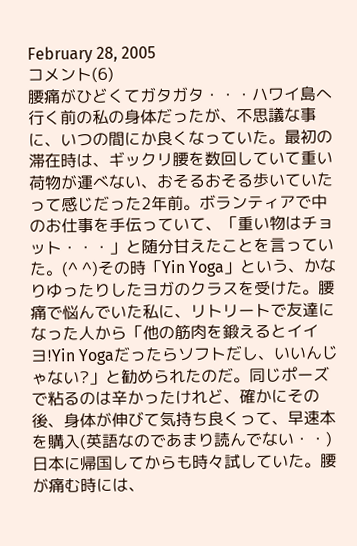February 28, 2005
コメント(6)
腰痛がひどくてガタガタ・・・ハワイ島へ行く前の私の身体だったが、不思議な事に、いつの間にか良くなっていた。最初の滞在時は、ギックリ腰を数回していて重い荷物が運べない、おそるおそる歩いていたって感じだった2年前。ボランティアで中のお仕事を手伝っていて、「重い物はチョット・・・」と随分甘えたことを言っていた。(^ ^)その時「Yin Yoga」という、かなりゆったりしたヨガのクラスを受けた。腰痛で悩んでいた私に、リトリートで友達になった人から「他の筋肉を鍛えるとイイヨ!Yin Yogaだったらソフトだし、いいんじゃない?」と勧められたのだ。同じポーズで粘るのは辛かったけれど、確かにその後、身体が伸びて気持ち良くって、早速本を購入(英語なのであまり読んでない・・)日本に帰国してからも時々試していた。腰が痛む時には、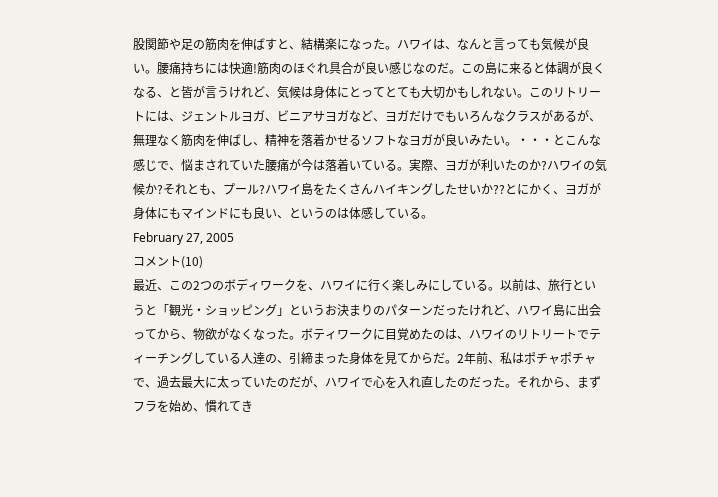股関節や足の筋肉を伸ばすと、結構楽になった。ハワイは、なんと言っても気候が良い。腰痛持ちには快適!筋肉のほぐれ具合が良い感じなのだ。この島に来ると体調が良くなる、と皆が言うけれど、気候は身体にとってとても大切かもしれない。このリトリートには、ジェントルヨガ、ビニアサヨガなど、ヨガだけでもいろんなクラスがあるが、無理なく筋肉を伸ばし、精神を落着かせるソフトなヨガが良いみたい。・・・とこんな感じで、悩まされていた腰痛が今は落着いている。実際、ヨガが利いたのか?ハワイの気候か?それとも、プール?ハワイ島をたくさんハイキングしたせいか??とにかく、ヨガが身体にもマインドにも良い、というのは体感している。
February 27, 2005
コメント(10)
最近、この2つのボディワークを、ハワイに行く楽しみにしている。以前は、旅行というと「観光・ショッピング」というお決まりのパターンだったけれど、ハワイ島に出会ってから、物欲がなくなった。ボティワークに目覚めたのは、ハワイのリトリートでティーチングしている人達の、引締まった身体を見てからだ。2年前、私はポチャポチャで、過去最大に太っていたのだが、ハワイで心を入れ直したのだった。それから、まずフラを始め、慣れてき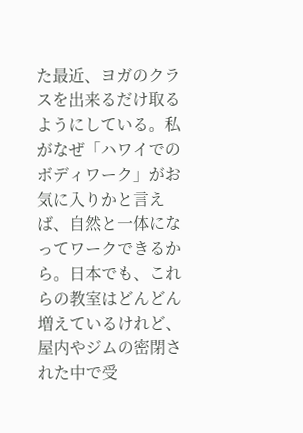た最近、ヨガのクラスを出来るだけ取るようにしている。私がなぜ「ハワイでのボディワーク」がお気に入りかと言えば、自然と一体になってワークできるから。日本でも、これらの教室はどんどん増えているけれど、屋内やジムの密閉された中で受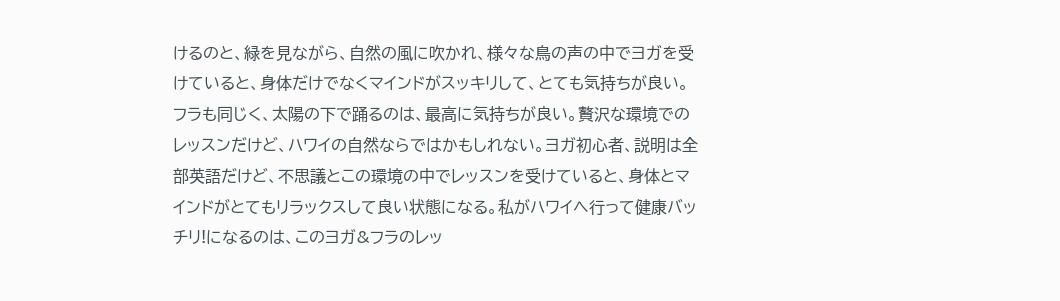けるのと、緑を見ながら、自然の風に吹かれ、様々な鳥の声の中でヨガを受けていると、身体だけでなくマインドがスッキリして、とても気持ちが良い。フラも同じく、太陽の下で踊るのは、最高に気持ちが良い。贅沢な環境でのレッスンだけど、ハワイの自然ならではかもしれない。ヨガ初心者、説明は全部英語だけど、不思議とこの環境の中でレッスンを受けていると、身体とマインドがとてもリラックスして良い状態になる。私がハワイへ行って健康バッチリ!になるのは、このヨガ&フラのレッ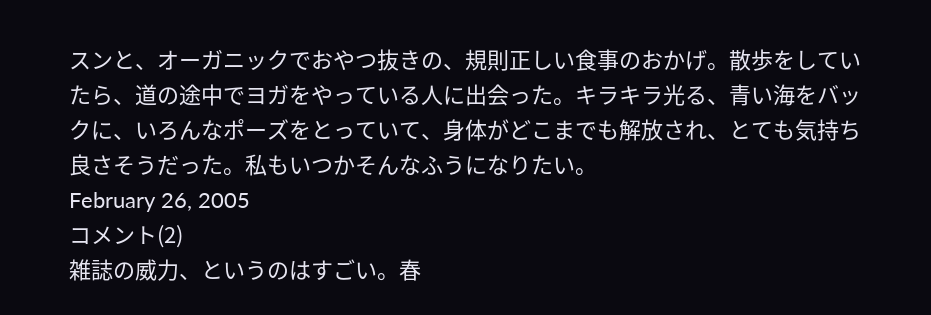スンと、オーガニックでおやつ抜きの、規則正しい食事のおかげ。散歩をしていたら、道の途中でヨガをやっている人に出会った。キラキラ光る、青い海をバックに、いろんなポーズをとっていて、身体がどこまでも解放され、とても気持ち良さそうだった。私もいつかそんなふうになりたい。
February 26, 2005
コメント(2)
雑誌の威力、というのはすごい。春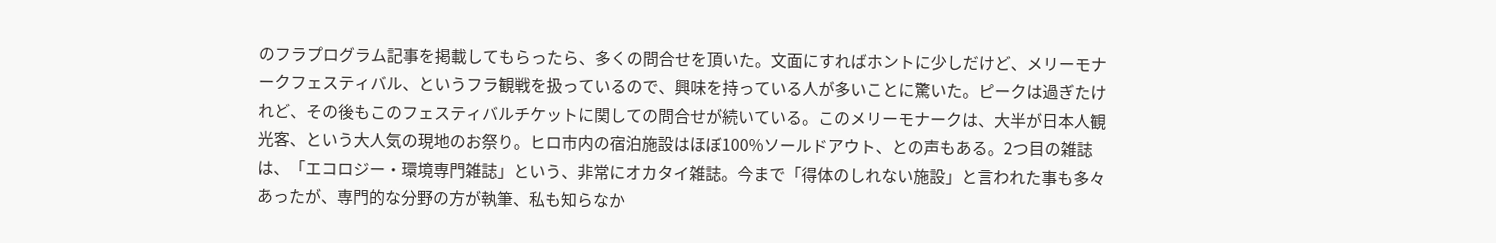のフラプログラム記事を掲載してもらったら、多くの問合せを頂いた。文面にすればホントに少しだけど、メリーモナークフェスティバル、というフラ観戦を扱っているので、興味を持っている人が多いことに驚いた。ピークは過ぎたけれど、その後もこのフェスティバルチケットに関しての問合せが続いている。このメリーモナークは、大半が日本人観光客、という大人気の現地のお祭り。ヒロ市内の宿泊施設はほぼ100%ソールドアウト、との声もある。2つ目の雑誌は、「エコロジー・環境専門雑誌」という、非常にオカタイ雑誌。今まで「得体のしれない施設」と言われた事も多々あったが、専門的な分野の方が執筆、私も知らなか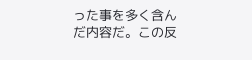った事を多く含んだ内容だ。この反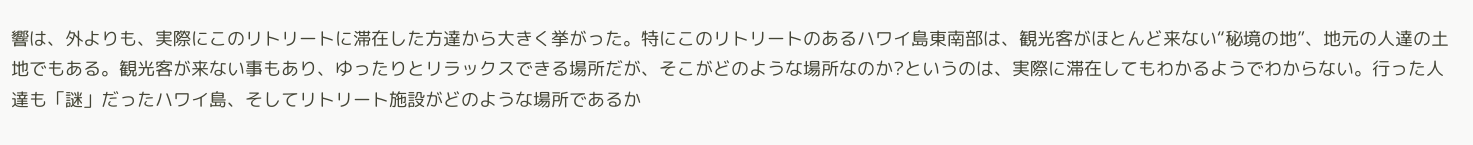響は、外よりも、実際にこのリトリートに滞在した方達から大きく挙がった。特にこのリトリートのあるハワイ島東南部は、観光客がほとんど来ない“秘境の地”、地元の人達の土地でもある。観光客が来ない事もあり、ゆったりとリラックスできる場所だが、そこがどのような場所なのか?というのは、実際に滞在してもわかるようでわからない。行った人達も「謎」だったハワイ島、そしてリトリート施設がどのような場所であるか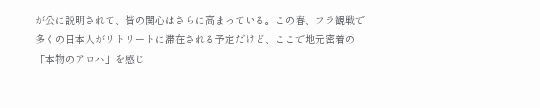が公に説明されて、皆の関心はさらに高まっている。この春、フラ観戦で多くの日本人がリトリートに滞在される予定だけど、ここで地元密着の「本物のアロハ」を感じ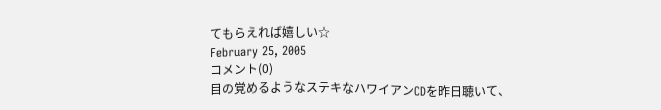てもらえれば嬉しい☆
February 25, 2005
コメント(0)
目の覚めるようなステキなハワイアンCDを昨日聴いて、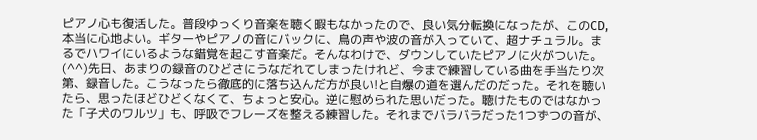ピアノ心も復活した。普段ゆっくり音楽を聴く暇もなかったので、良い気分転換になったが、このCD,本当に心地よい。ギターやピアノの音にバックに、鳥の声や波の音が入っていて、超ナチュラル。まるでハワイにいるような錯覚を起こす音楽だ。そんなわけで、ダウンしていたピアノに火がついた。(^^)先日、あまりの録音のひどさにうなだれてしまったけれど、今まで練習している曲を手当たり次第、録音した。こうなったら徹底的に落ち込んだ方が良い!と自爆の道を選んだのだった。それを聴いたら、思ったほどひどくなくて、ちょっと安心。逆に慰められた思いだった。聴けたものではなかった「子犬のワルツ」も、呼吸でフレーズを整える練習した。それまでバラバラだった1つずつの音が、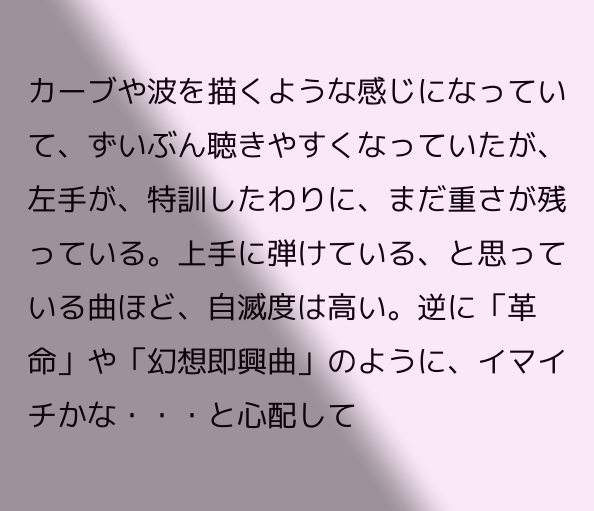カーブや波を描くような感じになっていて、ずいぶん聴きやすくなっていたが、左手が、特訓したわりに、まだ重さが残っている。上手に弾けている、と思っている曲ほど、自滅度は高い。逆に「革命」や「幻想即興曲」のように、イマイチかな・・・と心配して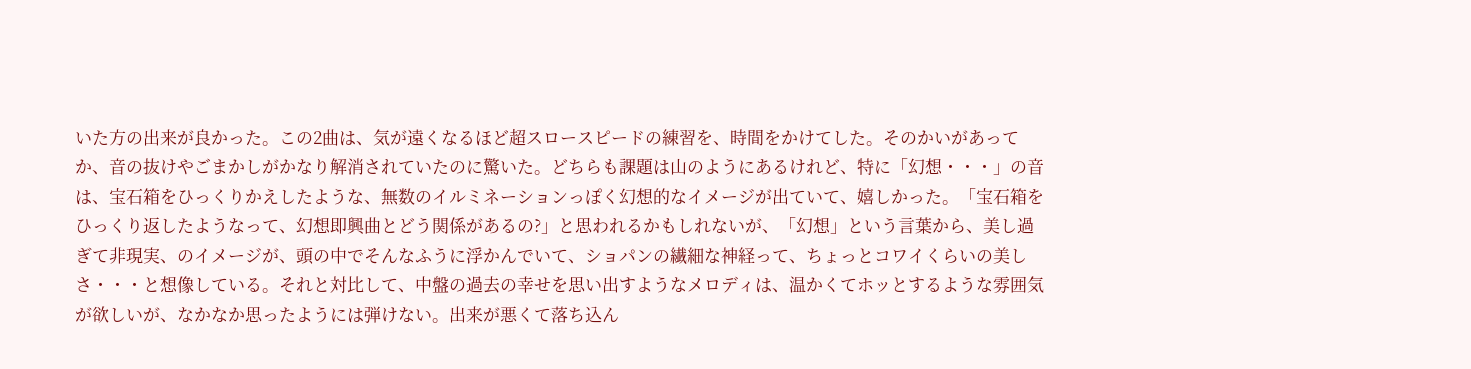いた方の出来が良かった。この2曲は、気が遠くなるほど超スロースピードの練習を、時間をかけてした。そのかいがあってか、音の抜けやごまかしがかなり解消されていたのに驚いた。どちらも課題は山のようにあるけれど、特に「幻想・・・」の音は、宝石箱をひっくりかえしたような、無数のイルミネーションっぽく幻想的なイメージが出ていて、嬉しかった。「宝石箱をひっくり返したようなって、幻想即興曲とどう関係があるの?」と思われるかもしれないが、「幻想」という言葉から、美し過ぎて非現実、のイメージが、頭の中でそんなふうに浮かんでいて、ショパンの繊細な神経って、ちょっとコワイくらいの美しさ・・・と想像している。それと対比して、中盤の過去の幸せを思い出すようなメロディは、温かくてホッとするような雰囲気が欲しいが、なかなか思ったようには弾けない。出来が悪くて落ち込ん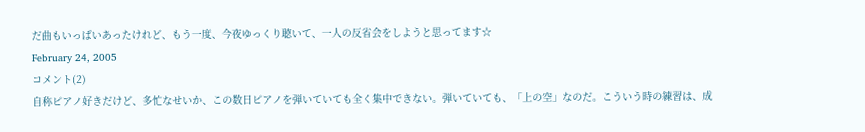だ曲もいっぱいあったけれど、もう一度、今夜ゆっくり聴いて、一人の反省会をしようと思ってます☆
February 24, 2005
コメント(2)
自称ピアノ好きだけど、多忙なせいか、この数日ピアノを弾いていても全く集中できない。弾いていても、「上の空」なのだ。こういう時の練習は、成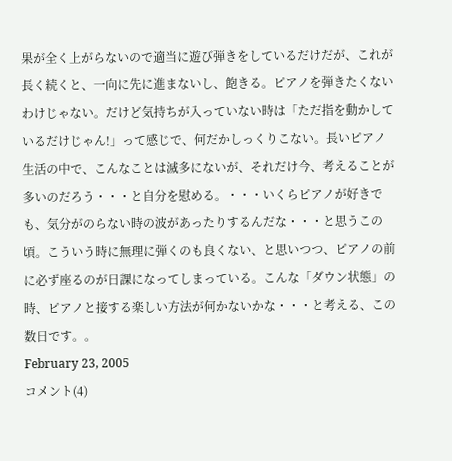果が全く上がらないので適当に遊び弾きをしているだけだが、これが長く続くと、一向に先に進まないし、飽きる。ピアノを弾きたくないわけじゃない。だけど気持ちが入っていない時は「ただ指を動かしているだけじゃん!」って感じで、何だかしっくりこない。長いピアノ生活の中で、こんなことは滅多にないが、それだけ今、考えることが多いのだろう・・・と自分を慰める。・・・いくらピアノが好きでも、気分がのらない時の波があったりするんだな・・・と思うこの頃。こういう時に無理に弾くのも良くない、と思いつつ、ピアノの前に必ず座るのが日課になってしまっている。こんな「ダウン状態」の時、ピアノと接する楽しい方法が何かないかな・・・と考える、この数日です。。
February 23, 2005
コメント(4)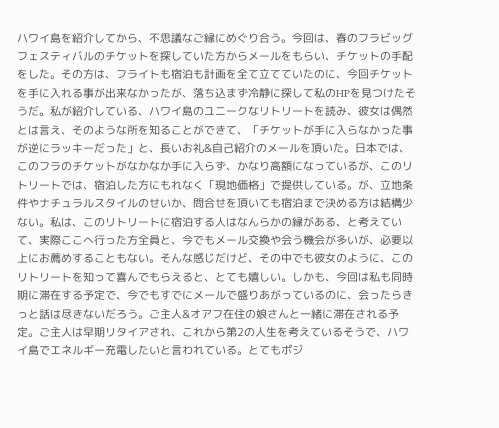ハワイ島を紹介してから、不思議なご縁にめぐり合う。今回は、春のフラビッグフェスティバルのチケットを探していた方からメールをもらい、チケットの手配をした。その方は、フライトも宿泊も計画を全て立てていたのに、今回チケットを手に入れる事が出来なかったが、落ち込まず冷静に探して私のHPを見つけたそうだ。私が紹介している、ハワイ島のユニークなリトリートを読み、彼女は偶然とは言え、そのような所を知ることができて、「チケットが手に入らなかった事が逆にラッキーだった」と、長いお礼&自己紹介のメールを頂いた。日本では、このフラのチケットがなかなか手に入らず、かなり高額になっているが、このリトリートでは、宿泊した方にもれなく「現地価格」で提供している。が、立地条件やナチュラルスタイルのせいか、問合せを頂いても宿泊まで決める方は結構少ない。私は、このリトリートに宿泊する人はなんらかの縁がある、と考えていて、実際ここへ行った方全員と、今でもメール交換や会う機会が多いが、必要以上にお薦めすることもない。そんな感じだけど、その中でも彼女のように、このリトリートを知って喜んでもらえると、とても嬉しい。しかも、今回は私も同時期に滞在する予定で、今でもすでにメールで盛りあがっているのに、会ったらきっと話は尽きないだろう。ご主人&オアフ在住の娘さんと一緒に滞在される予定。ご主人は早期リタイアされ、これから第2の人生を考えているそうで、ハワイ島でエネルギー充電したいと言われている。とてもポジ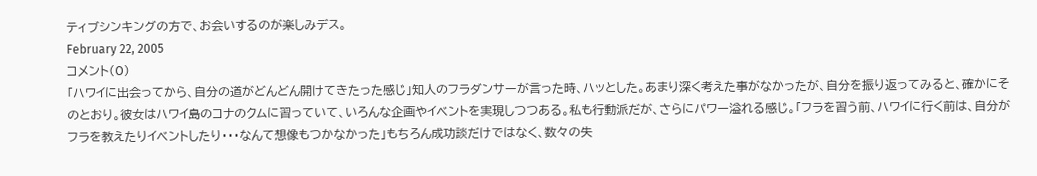ティブシンキングの方で、お会いするのが楽しみデス。
February 22, 2005
コメント(0)
「ハワイに出会ってから、自分の道がどんどん開けてきたった感じ」知人のフラダンサーが言った時、ハッとした。あまり深く考えた事がなかったが、自分を振り返ってみると、確かにそのとおり。彼女はハワイ島のコナのクムに習っていて、いろんな企画やイベントを実現しつつある。私も行動派だが、さらにパワー溢れる感じ。「フラを習う前、ハワイに行く前は、自分がフラを教えたりイベントしたり・・・なんて想像もつかなかった」もちろん成功談だけではなく、数々の失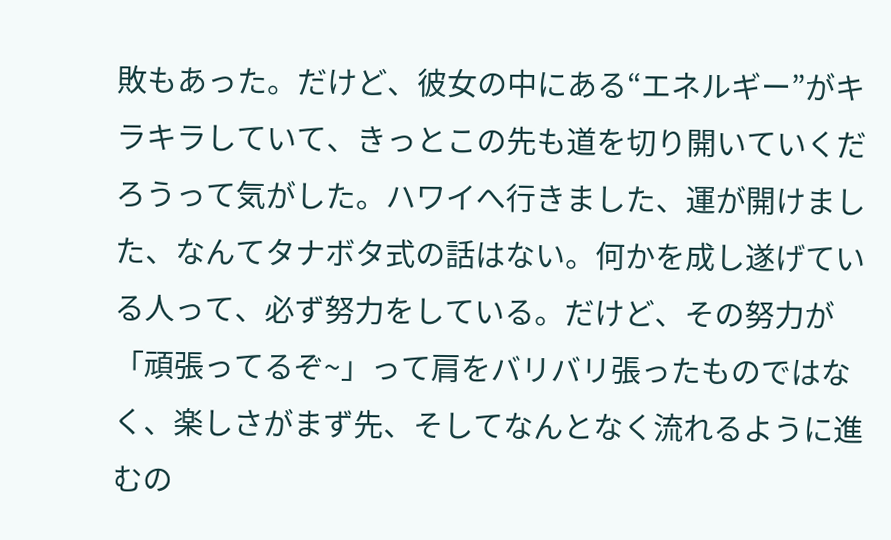敗もあった。だけど、彼女の中にある“エネルギー”がキラキラしていて、きっとこの先も道を切り開いていくだろうって気がした。ハワイへ行きました、運が開けました、なんてタナボタ式の話はない。何かを成し遂げている人って、必ず努力をしている。だけど、その努力が「頑張ってるぞ~」って肩をバリバリ張ったものではなく、楽しさがまず先、そしてなんとなく流れるように進むの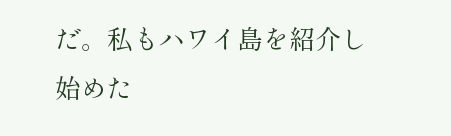だ。私もハワイ島を紹介し始めた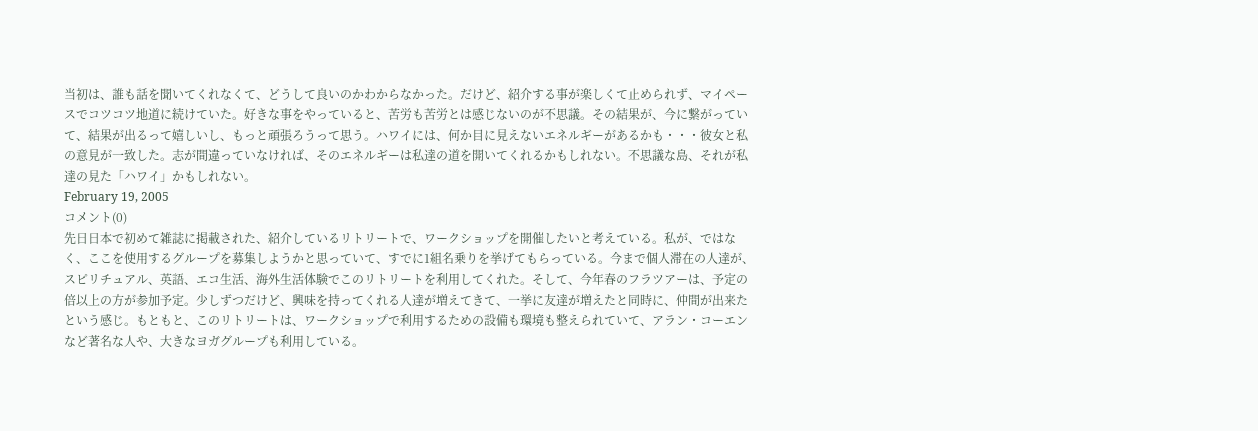当初は、誰も話を聞いてくれなくて、どうして良いのかわからなかった。だけど、紹介する事が楽しくて止められず、マイペースでコツコツ地道に続けていた。好きな事をやっていると、苦労も苦労とは感じないのが不思議。その結果が、今に繋がっていて、結果が出るって嬉しいし、もっと頑張ろうって思う。ハワイには、何か目に見えないエネルギーがあるかも・・・彼女と私の意見が一致した。志が間違っていなければ、そのエネルギーは私達の道を開いてくれるかもしれない。不思議な島、それが私達の見た「ハワイ」かもしれない。
February 19, 2005
コメント(0)
先日日本で初めて雑誌に掲載された、紹介しているリトリートで、ワークショップを開催したいと考えている。私が、ではなく、ここを使用するグループを募集しようかと思っていて、すでに1組名乗りを挙げてもらっている。今まで個人滞在の人達が、スピリチュアル、英語、エコ生活、海外生活体験でこのリトリートを利用してくれた。そして、今年春のフラツアーは、予定の倍以上の方が参加予定。少しずつだけど、興味を持ってくれる人達が増えてきて、一挙に友達が増えたと同時に、仲間が出来たという感じ。もともと、このリトリートは、ワークショップで利用するための設備も環境も整えられていて、アラン・コーエンなど著名な人や、大きなヨガグループも利用している。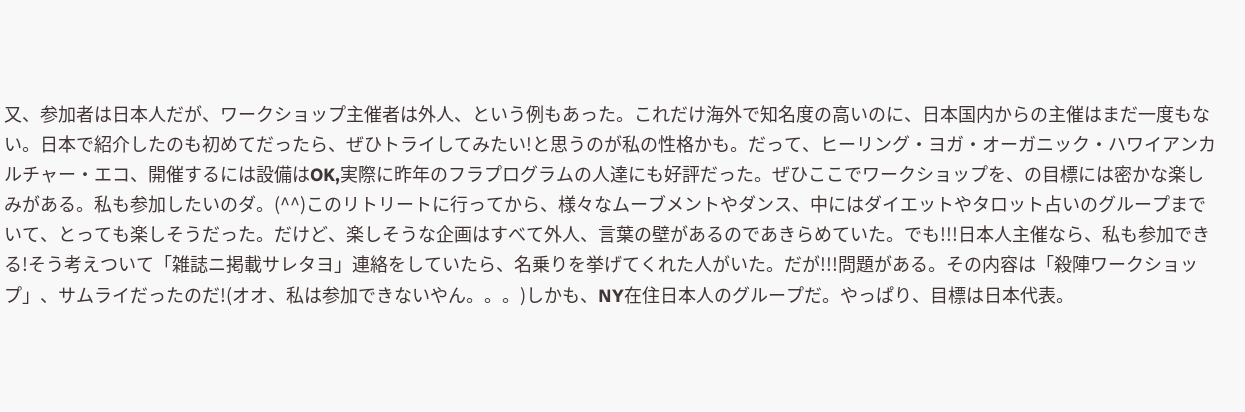又、参加者は日本人だが、ワークショップ主催者は外人、という例もあった。これだけ海外で知名度の高いのに、日本国内からの主催はまだ一度もない。日本で紹介したのも初めてだったら、ぜひトライしてみたい!と思うのが私の性格かも。だって、ヒーリング・ヨガ・オーガニック・ハワイアンカルチャー・エコ、開催するには設備はOK,実際に昨年のフラプログラムの人達にも好評だった。ぜひここでワークショップを、の目標には密かな楽しみがある。私も参加したいのダ。(^^)このリトリートに行ってから、様々なムーブメントやダンス、中にはダイエットやタロット占いのグループまでいて、とっても楽しそうだった。だけど、楽しそうな企画はすべて外人、言葉の壁があるのであきらめていた。でも!!!日本人主催なら、私も参加できる!そう考えついて「雑誌ニ掲載サレタヨ」連絡をしていたら、名乗りを挙げてくれた人がいた。だが!!!問題がある。その内容は「殺陣ワークショップ」、サムライだったのだ!(オオ、私は参加できないやん。。。)しかも、NY在住日本人のグループだ。やっぱり、目標は日本代表。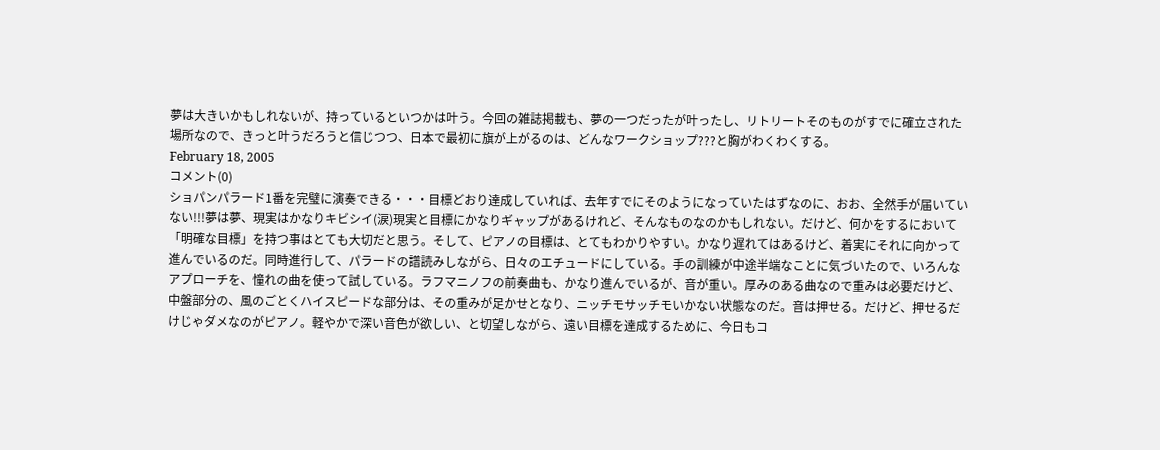夢は大きいかもしれないが、持っているといつかは叶う。今回の雑誌掲載も、夢の一つだったが叶ったし、リトリートそのものがすでに確立された場所なので、きっと叶うだろうと信じつつ、日本で最初に旗が上がるのは、どんなワークショップ???と胸がわくわくする。
February 18, 2005
コメント(0)
ショパンパラード1番を完璧に演奏できる・・・目標どおり達成していれば、去年すでにそのようになっていたはずなのに、おお、全然手が届いていない!!!夢は夢、現実はかなりキビシイ(涙)現実と目標にかなりギャップがあるけれど、そんなものなのかもしれない。だけど、何かをするにおいて「明確な目標」を持つ事はとても大切だと思う。そして、ピアノの目標は、とてもわかりやすい。かなり遅れてはあるけど、着実にそれに向かって進んでいるのだ。同時進行して、パラードの譜読みしながら、日々のエチュードにしている。手の訓練が中途半端なことに気づいたので、いろんなアプローチを、憧れの曲を使って試している。ラフマニノフの前奏曲も、かなり進んでいるが、音が重い。厚みのある曲なので重みは必要だけど、中盤部分の、風のごとくハイスピードな部分は、その重みが足かせとなり、ニッチモサッチモいかない状態なのだ。音は押せる。だけど、押せるだけじゃダメなのがピアノ。軽やかで深い音色が欲しい、と切望しながら、遠い目標を達成するために、今日もコ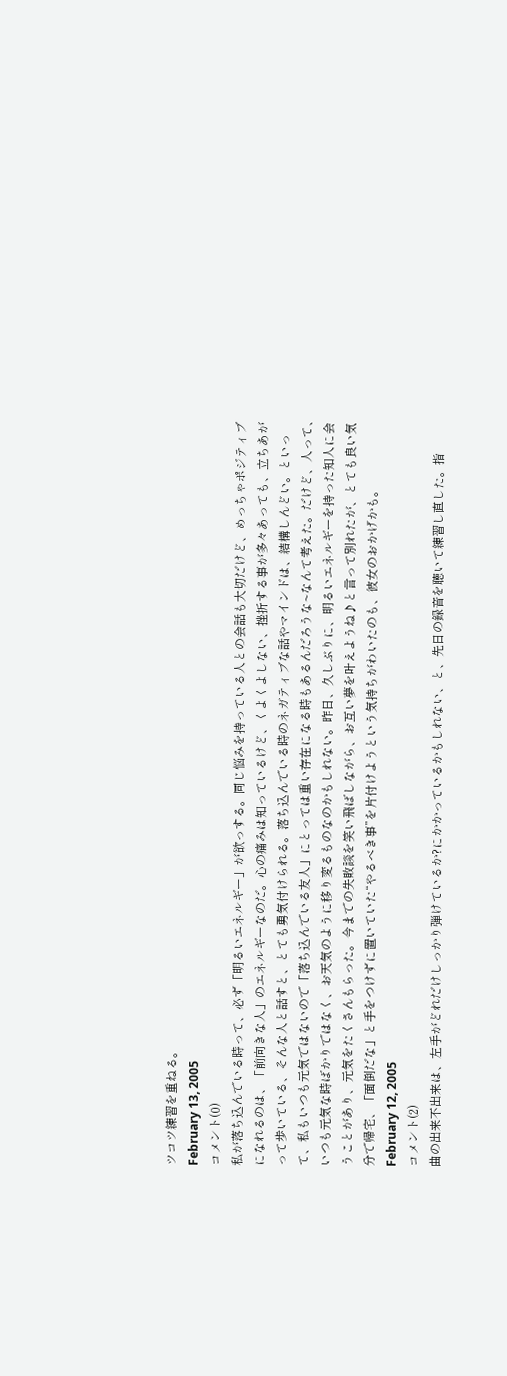ツコツ練習を重ねる。
February 13, 2005
コメント(0)
私が落ち込んでいる時って、必ず「明るいエネルギー」が欲っする。同じ悩みを持っている人との会話も大切だけど、めっちゃポジティブになれるのは、「前向きな人」のエネルギーなのだ。心の痛みは知っているけど、くよくよしない、挫折する事が多々あっても、立ちあがって歩いている、そんな人と話すと、とても勇気付けられる。落ち込んでいる時のネガティブな話やマインドは、結構しんどい。といって、私もいつも元気ではないので「落ち込んでいる友人」にとっては重い存在になる時もあるんだろうな~なんて考えた。だけど、人って、いつも元気な時ばかりではなく、お天気のように移り変るものなのかもしれない。昨日、久しぶりに、明るいエネルギーを持った知人に会うことがあり、元気をたくさんもらった。今までの失敗談を笑い飛ばしながら、お互い夢を叶えようね♪と言って別れたが、とても良い気分で帰宅、「面倒だな」と手をつけずに置いていた“やるべき事”を片付けようという気持ちがわいたのも、彼女のおかげかも。
February 12, 2005
コメント(2)
曲の出来不出来は、左手がどれだけしっかり弾けているか?にかかっているかもしれない、と、先日の録音を聴いて練習し直した。指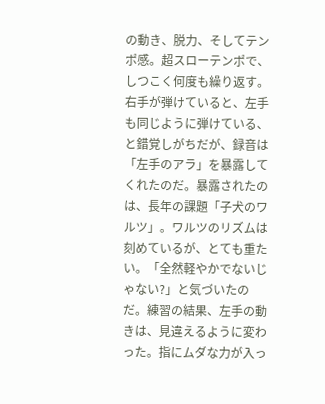の動き、脱力、そしてテンポ感。超スローテンポで、しつこく何度も繰り返す。右手が弾けていると、左手も同じように弾けている、と錯覚しがちだが、録音は「左手のアラ」を暴露してくれたのだ。暴露されたのは、長年の課題「子犬のワルツ」。ワルツのリズムは刻めているが、とても重たい。「全然軽やかでないじゃない?」と気づいたのだ。練習の結果、左手の動きは、見違えるように変わった。指にムダな力が入っ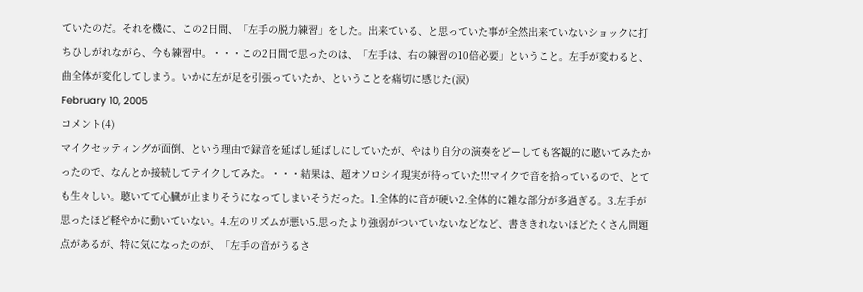ていたのだ。それを機に、この2日間、「左手の脱力練習」をした。出来ている、と思っていた事が全然出来ていないショックに打ちひしがれながら、今も練習中。・・・この2日間で思ったのは、「左手は、右の練習の10倍必要」ということ。左手が変わると、曲全体が変化してしまう。いかに左が足を引張っていたか、ということを痛切に感じた(涙)
February 10, 2005
コメント(4)
マイクセッティングが面倒、という理由で録音を延ばし延ばしにしていたが、やはり自分の演奏をどーしても客観的に聴いてみたかったので、なんとか接続してテイクしてみた。・・・結果は、超オソロシイ現実が待っていた!!!マイクで音を拾っているので、とても生々しい。聴いてて心臓が止まりそうになってしまいそうだった。1.全体的に音が硬い2.全体的に雑な部分が多過ぎる。3.左手が思ったほど軽やかに動いていない。4.左のリズムが悪い5.思ったより強弱がついていないなどなど、書ききれないほどたくさん問題点があるが、特に気になったのが、「左手の音がうるさ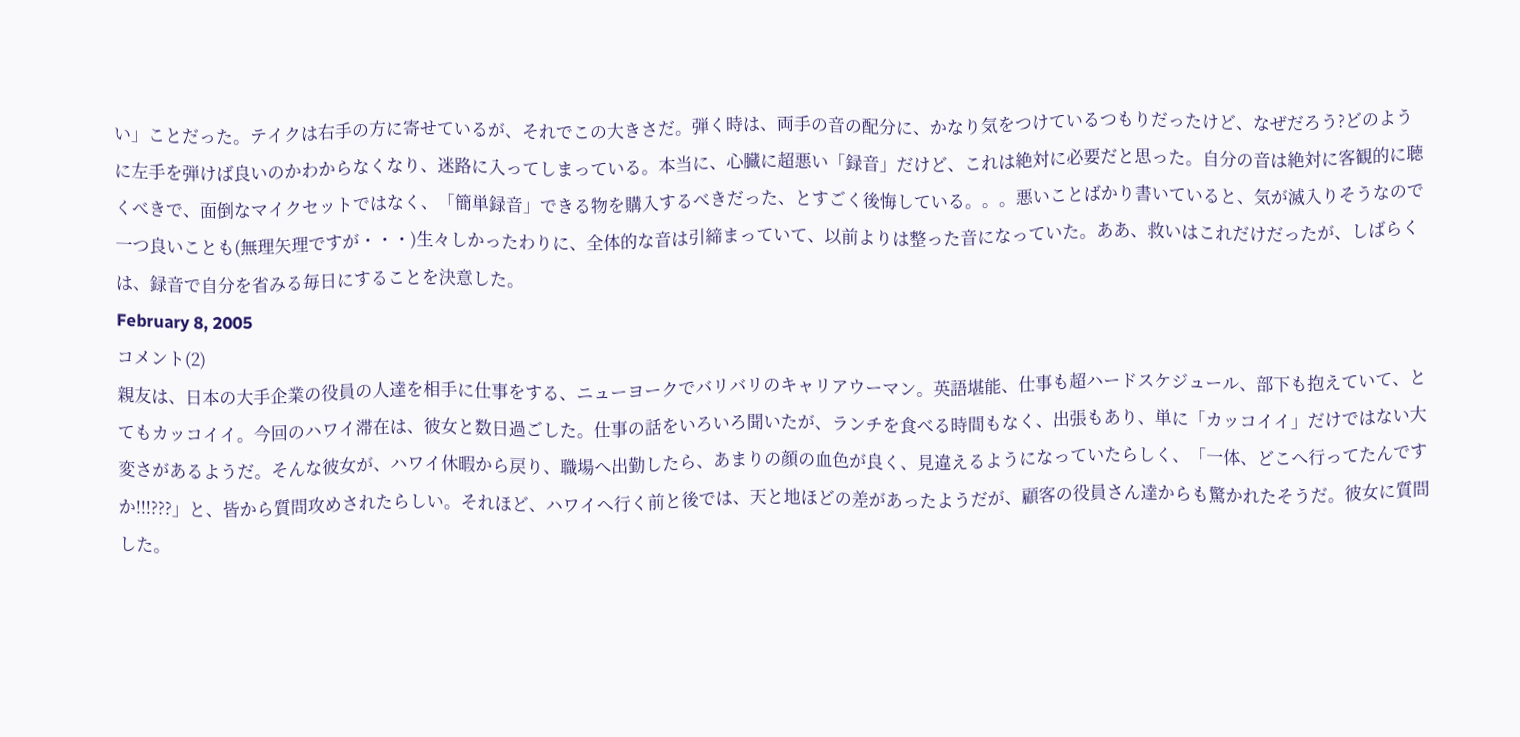い」ことだった。テイクは右手の方に寄せているが、それでこの大きさだ。弾く時は、両手の音の配分に、かなり気をつけているつもりだったけど、なぜだろう?どのように左手を弾けば良いのかわからなくなり、迷路に入ってしまっている。本当に、心臓に超悪い「録音」だけど、これは絶対に必要だと思った。自分の音は絶対に客観的に聴くべきで、面倒なマイクセットではなく、「簡単録音」できる物を購入するべきだった、とすごく後悔している。。。悪いことばかり書いていると、気が滅入りそうなので一つ良いことも(無理矢理ですが・・・)生々しかったわりに、全体的な音は引締まっていて、以前よりは整った音になっていた。ああ、救いはこれだけだったが、しばらくは、録音で自分を省みる毎日にすることを決意した。
February 8, 2005
コメント(2)
親友は、日本の大手企業の役員の人達を相手に仕事をする、ニューヨークでバリバリのキャリアウーマン。英語堪能、仕事も超ハードスケジュール、部下も抱えていて、とてもカッコイイ。今回のハワイ滞在は、彼女と数日過ごした。仕事の話をいろいろ聞いたが、ランチを食べる時間もなく、出張もあり、単に「カッコイイ」だけではない大変さがあるようだ。そんな彼女が、ハワイ休暇から戻り、職場へ出勤したら、あまりの顔の血色が良く、見違えるようになっていたらしく、「一体、どこへ行ってたんですか!!!???」と、皆から質問攻めされたらしい。それほど、ハワイへ行く前と後では、天と地ほどの差があったようだが、顧客の役員さん達からも驚かれたそうだ。彼女に質問した。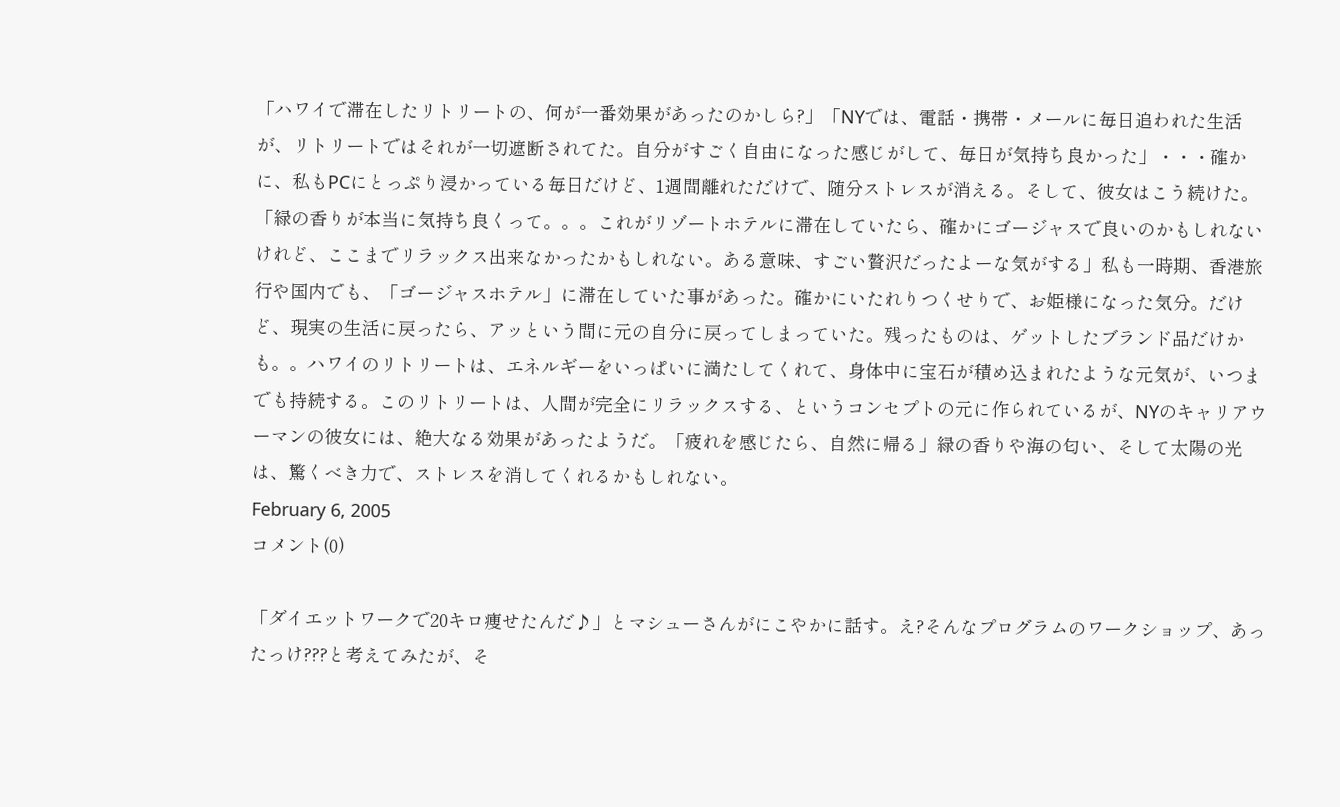「ハワイで滞在したリトリートの、何が一番効果があったのかしら?」「NYでは、電話・携帯・メールに毎日追われた生活が、リトリートではそれが一切遮断されてた。自分がすごく自由になった感じがして、毎日が気持ち良かった」・・・確かに、私もPCにとっぷり浸かっている毎日だけど、1週間離れただけで、随分ストレスが消える。そして、彼女はこう続けた。「緑の香りが本当に気持ち良くって。。。これがリゾートホテルに滞在していたら、確かにゴージャスで良いのかもしれないけれど、ここまでリラックス出来なかったかもしれない。ある意味、すごい贅沢だったよーな気がする」私も一時期、香港旅行や国内でも、「ゴージャスホテル」に滞在していた事があった。確かにいたれりつくせりで、お姫様になった気分。だけど、現実の生活に戻ったら、アッという間に元の自分に戻ってしまっていた。残ったものは、ゲットしたブランド品だけかも。。ハワイのリトリートは、エネルギーをいっぱいに満たしてくれて、身体中に宝石が積め込まれたような元気が、いつまでも持続する。このリトリートは、人間が完全にリラックスする、というコンセプトの元に作られているが、NYのキャリアウーマンの彼女には、絶大なる効果があったようだ。「疲れを感じたら、自然に帰る」緑の香りや海の匂い、そして太陽の光は、驚くべき力で、ストレスを消してくれるかもしれない。
February 6, 2005
コメント(0)

「ダイエットワークで20キロ痩せたんだ♪」とマシューさんがにこやかに話す。え?そんなプログラムのワークショップ、あったっけ???と考えてみたが、そ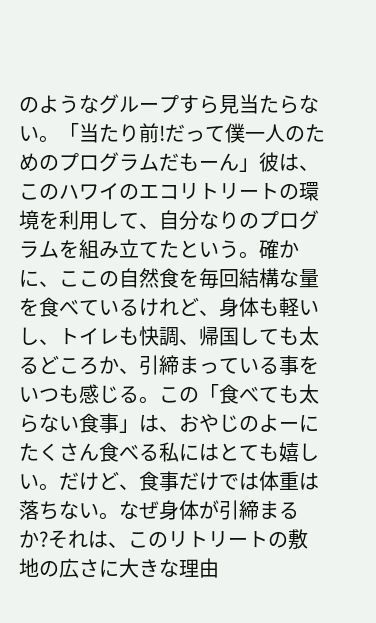のようなグループすら見当たらない。「当たり前!だって僕一人のためのプログラムだもーん」彼は、このハワイのエコリトリートの環境を利用して、自分なりのプログラムを組み立てたという。確かに、ここの自然食を毎回結構な量を食べているけれど、身体も軽いし、トイレも快調、帰国しても太るどころか、引締まっている事をいつも感じる。この「食べても太らない食事」は、おやじのよーにたくさん食べる私にはとても嬉しい。だけど、食事だけでは体重は落ちない。なぜ身体が引締まるか?それは、このリトリートの敷地の広さに大きな理由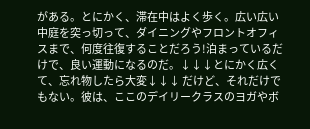がある。とにかく、滞在中はよく歩く。広い広い中庭を突っ切って、ダイニングやフロントオフィスまで、何度往復することだろう!泊まっているだけで、良い運動になるのだ。↓↓↓とにかく広くて、忘れ物したら大変↓↓↓ だけど、それだけでもない。彼は、ここのデイリークラスのヨガやボ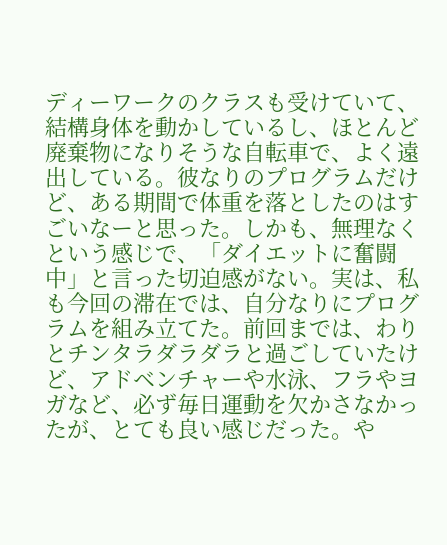ディーワークのクラスも受けていて、結構身体を動かしているし、ほとんど廃棄物になりそうな自転車で、よく遠出している。彼なりのプログラムだけど、ある期間で体重を落としたのはすごいなーと思った。しかも、無理なくという感じで、「ダイエットに奮闘中」と言った切迫感がない。実は、私も今回の滞在では、自分なりにプログラムを組み立てた。前回までは、わりとチンタラダラダラと過ごしていたけど、アドベンチャーや水泳、フラやヨガなど、必ず毎日運動を欠かさなかったが、とても良い感じだった。や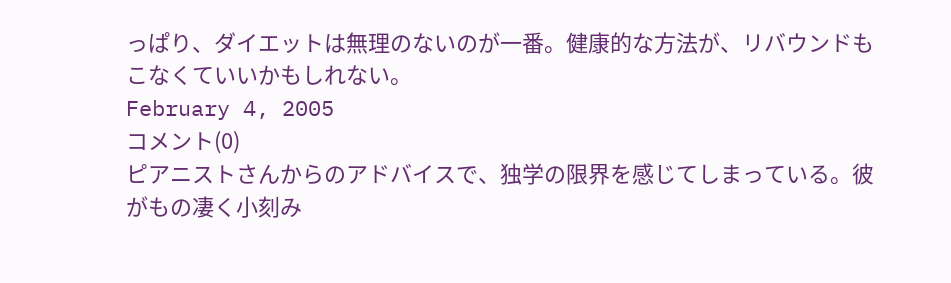っぱり、ダイエットは無理のないのが一番。健康的な方法が、リバウンドもこなくていいかもしれない。
February 4, 2005
コメント(0)
ピアニストさんからのアドバイスで、独学の限界を感じてしまっている。彼がもの凄く小刻み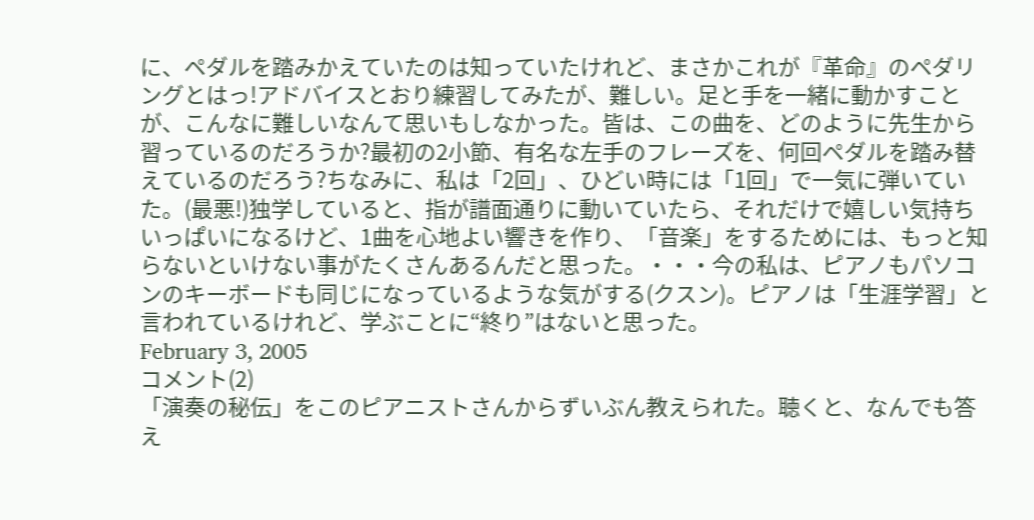に、ペダルを踏みかえていたのは知っていたけれど、まさかこれが『革命』のペダリングとはっ!アドバイスとおり練習してみたが、難しい。足と手を一緒に動かすことが、こんなに難しいなんて思いもしなかった。皆は、この曲を、どのように先生から習っているのだろうか?最初の2小節、有名な左手のフレーズを、何回ペダルを踏み替えているのだろう?ちなみに、私は「2回」、ひどい時には「1回」で一気に弾いていた。(最悪!)独学していると、指が譜面通りに動いていたら、それだけで嬉しい気持ちいっぱいになるけど、1曲を心地よい響きを作り、「音楽」をするためには、もっと知らないといけない事がたくさんあるんだと思った。・・・今の私は、ピアノもパソコンのキーボードも同じになっているような気がする(クスン)。ピアノは「生涯学習」と言われているけれど、学ぶことに“終り”はないと思った。
February 3, 2005
コメント(2)
「演奏の秘伝」をこのピアニストさんからずいぶん教えられた。聴くと、なんでも答え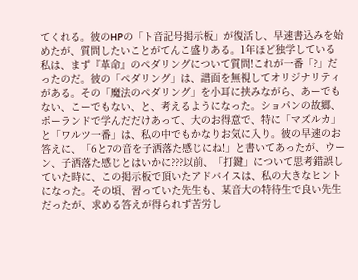てくれる。彼のHPの「ト音記号掲示板」が復活し、早速書込みを始めたが、質問したいことがてんこ盛りある。1年ほど独学している私は、まず『革命』のペダリングについて質問!これが一番「?」だったのだ。彼の「ペダリング」は、譜面を無視してオリジナリティがある。その「魔法のペダリング」を小耳に挟みながら、あーでもない、こーでもない、と、考えるようになった。ショパンの故郷、ポーランドで学んだだけあって、大のお得意で、特に「マズルカ」と「ワルツ一番」は、私の中でもかなりお気に入り。彼の早速のお答えに、「6と7の音を子洒落た感じにね!」と書いてあったが、ウーン、子洒落た感じとはいかに???以前、「打鍵」について思考錯誤していた時に、この掲示板で頂いたアドバイスは、私の大きなヒントになった。その頃、習っていた先生も、某音大の特待生で良い先生だったが、求める答えが得られず苦労し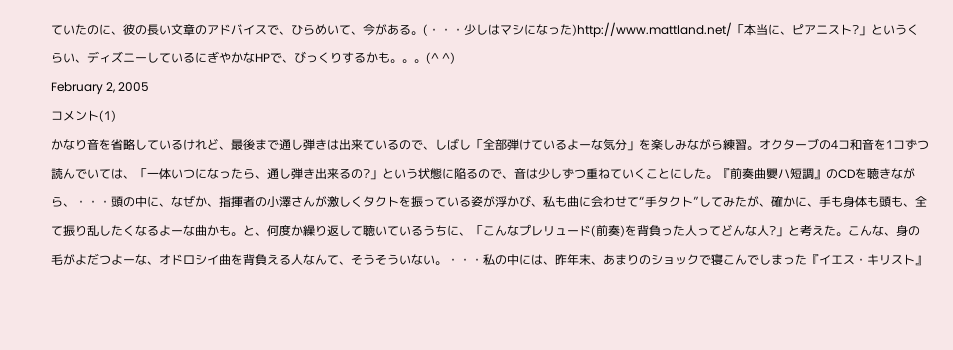ていたのに、彼の長い文章のアドバイスで、ひらめいて、今がある。(・・・少しはマシになった)http://www.mattland.net/「本当に、ピアニスト?」というくらい、ディズニーしているにぎやかなHPで、びっくりするかも。。。(^ ^)
February 2, 2005
コメント(1)
かなり音を省略しているけれど、最後まで通し弾きは出来ているので、しばし「全部弾けているよーな気分」を楽しみながら練習。オクターブの4コ和音を1コずつ読んでいては、「一体いつになったら、通し弾き出来るの?」という状態に陥るので、音は少しずつ重ねていくことにした。『前奏曲嬰ハ短調』のCDを聴きながら、・・・頭の中に、なぜか、指揮者の小澤さんが激しくタクトを振っている姿が浮かび、私も曲に会わせて“手タクト”してみたが、確かに、手も身体も頭も、全て振り乱したくなるよーな曲かも。と、何度か繰り返して聴いているうちに、「こんなプレリュード(前奏)を背負った人ってどんな人?」と考えた。こんな、身の毛がよだつよーな、オドロシイ曲を背負える人なんて、そうそういない。・・・私の中には、昨年末、あまりのショックで寝こんでしまった『イエス・キリスト』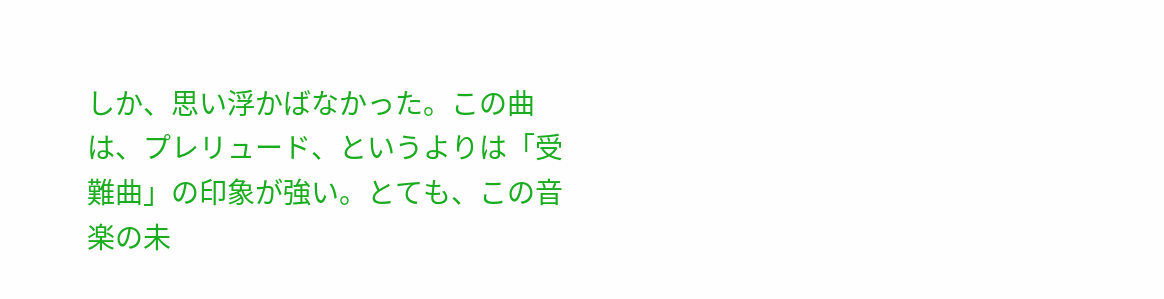しか、思い浮かばなかった。この曲は、プレリュード、というよりは「受難曲」の印象が強い。とても、この音楽の未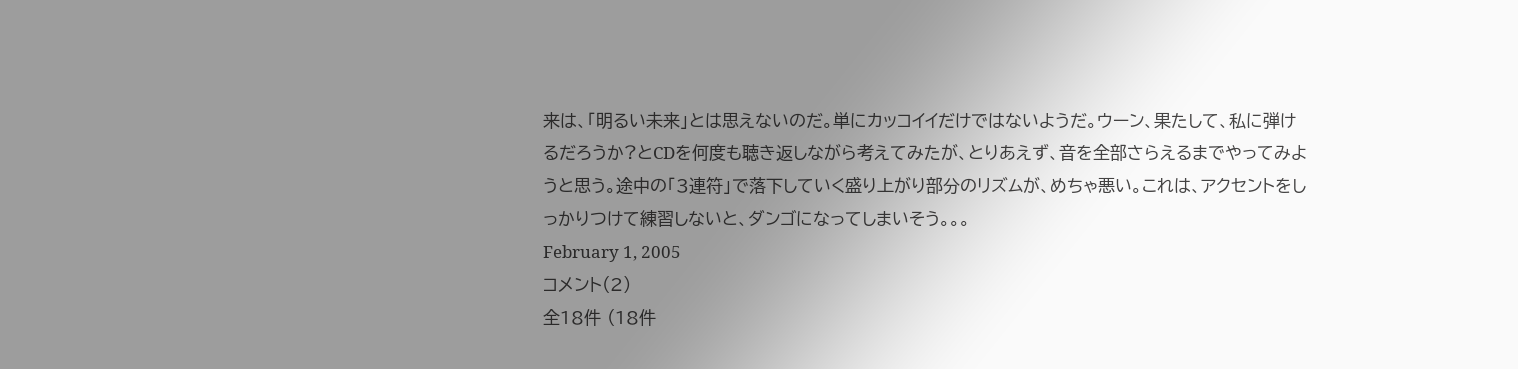来は、「明るい未来」とは思えないのだ。単にカッコイイだけではないようだ。ウーン、果たして、私に弾けるだろうか?とCDを何度も聴き返しながら考えてみたが、とりあえず、音を全部さらえるまでやってみようと思う。途中の「3連符」で落下していく盛り上がり部分のリズムが、めちゃ悪い。これは、アクセントをしっかりつけて練習しないと、ダンゴになってしまいそう。。。
February 1, 2005
コメント(2)
全18件 (18件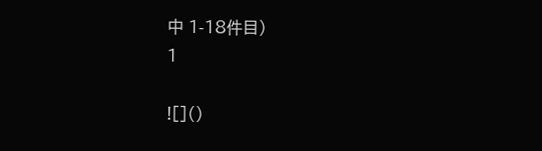中 1-18件目)
1

![]()